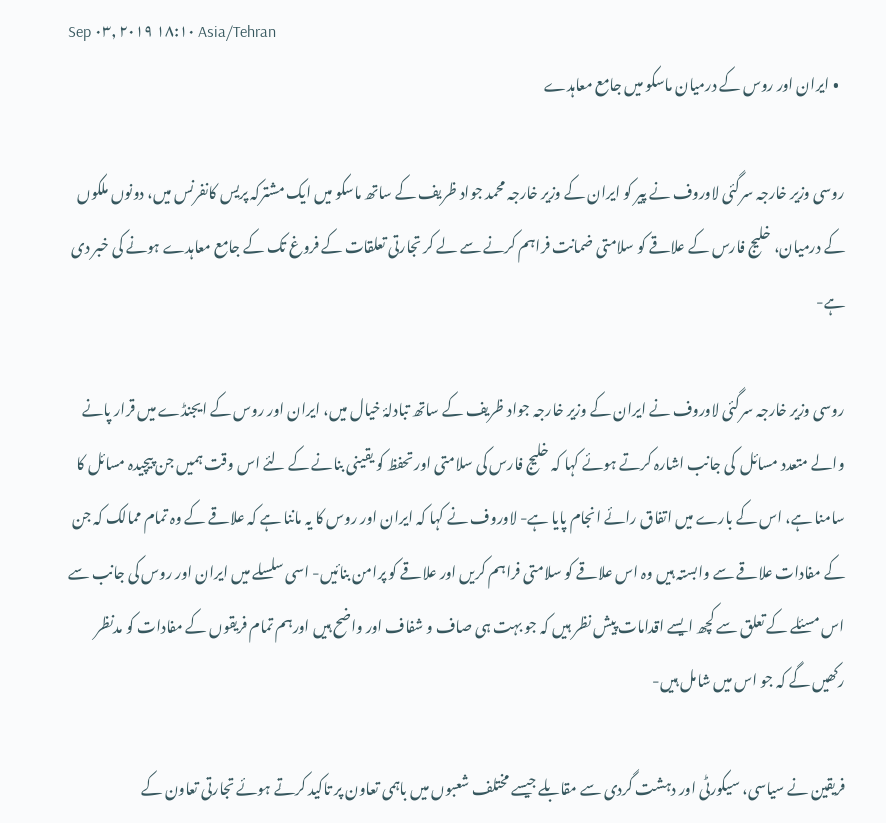Sep ۰۳, ۲۰۱۹ ۱۸:۱۰ Asia/Tehran
  • ایران اور روس کے درمیان ماسکو میں جامع معاہدے

روسی وزیر خارجہ سرگئی لاوروف نے پیر کو ایران کے وزیر خارجہ محمد جواد ظریف کے ساتھ ماسکو میں ایک مشترکہ پریس کانفرنس میں، دونوں ملکوں کے درمیان، خلیج فارس کے علاقے کو سلامتی ضمانت فراہم کرنے سے لے کر تجارتی تعلقات کے فروغ تک کے جامع معاہدے ہونے کی خبر دی ہے-

روسی وزیر خارجہ سرگئی لاوروف نے ایران کے وزیر خارجہ جواد ظریف کے ساتھ تبادلۂ خیال میں، ایران اور روس کے ایجنڈے میں قرار پانے والے متعدد مسائل  کی جانب اشارہ کرتے ہوئے کہا کہ خلیج فارس کی سلامتی اور تحفظ کو یقینی بنانے کے لئے اس وقت ہمیں جن پیچیدہ مسائل کا سامنا ہے، اس کے بارے میں اتفاق رائے انجام پایا ہے- لاوروف نے کہا کہ ایران اور روس کا یہ ماننا ہے کہ علاقے کے وہ تمام ممالک کہ جن کے مفادات علاقے سے وابستہ ہیں وہ اس علاقے کو سلامتی فراہم کریں اور علاقے کو پرامن بنائیں- اسی سلسلے میں ایران اور روس کی جانب سے اس مسئلے کے تعلق سے کچھ ایسے اقدامات پیش نظر ہیں کہ جو بہت ہی صاف و شفاف اور واضح ہیں اورہم تمام فریقوں کے مفادات کو مدنظر رکھیں گے کہ جو اس میں شامل ہیں-

فریقین نے سیاسی، سیکورٹی اور دہشت گردی سے مقابلے جیسے مختلف شعبوں میں باہمی تعاون پر تاکید کرتے ہوئے تجارتی تعاون کے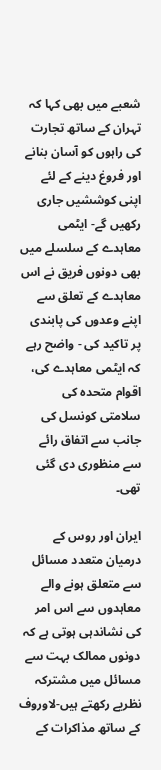شعبے میں بھی کہا کہ تہران کے ساتھ تجارت کی راہوں کو آسان بنانے اور فروغ دینے کے لئے اپنی کوششیں جاری رکھیں گے- ایٹمی معاہدے کے سلسلے میں بھی دونوں فریق نے اس معاہدے کے تعلق سے اپنے وعدوں کی پابندی پر تاکید کی - واضح رہے کہ ایٹمی معاہدے کی، اقوام متحدہ کی سلامتی کونسل کی جانب سے اتفاق رائے سے منظوری دی گئی تھی۔

ایران اور روس کے درمیان متعدد مسائل سے متعلق ہونے والے معاہدوں سے اس امر کی نشاندہی ہوتی ہے کہ دونوں ممالک بہت سے مسائل میں مشترکہ نظریے رکھتے ہیں-لاوروف کے ساتھ مذاکرات کے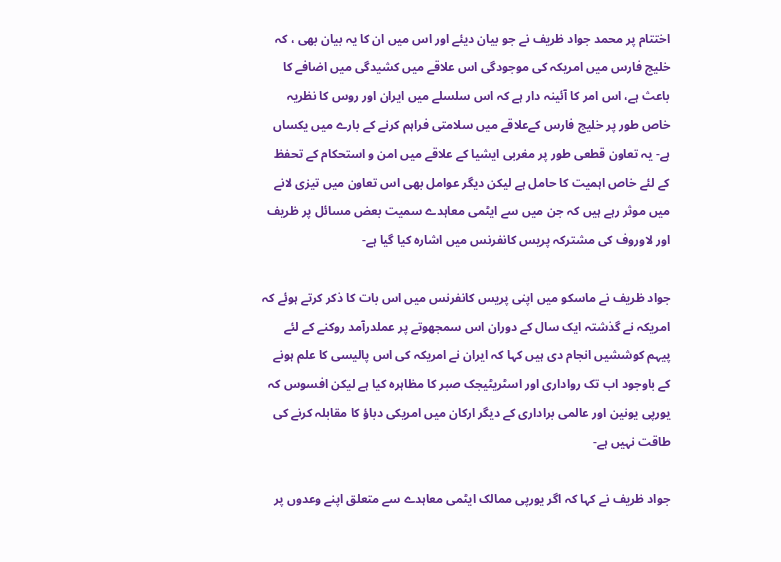اختتام پر محمد جواد ظریف نے جو بیان دیئے اور اس میں ان کا یہ بیان بھی ، کہ خلیج فارس میں امریکہ کی موجودگی اس علاقے میں کشیدگی میں اضافے کا باعث ہے، اس امر کا آئینہ دار ہے کہ اس سلسلے میں ایران اور روس کا نظریہ خاص طور پر خلیج فارس کےعلاقے میں سلامتی فراہم کرنے کے بارے میں یکساں ہے- یہ تعاون قطعی طور پر مغربی ایشیا کے علاقے میں امن و استحکام کے تحفظ کے لئے خاص اہمیت کا حامل ہے لیکن دیگر عوامل بھی اس تعاون میں تیزی لانے میں موثر رہے ہیں کہ جن میں سے ایٹمی معاہدے سمیت بعض مسائل پر ظریف اور لاوروف کی مشترکہ پریس کانفرنس میں اشارہ کیا گیا ہے-

جواد ظریف نے ماسکو میں اپنی پریس کانفرنس میں اس بات کا ذکر کرتے ہوئے کہ امریکہ نے گذشتہ ایک سال کے دوران اس سمجھوتے پر عملدرآمد روکنے کے لئے پیہم کوششیں انجام دی ہیں کہا کہ ایران نے امریکہ کی اس پالیسی کا علم ہونے کے باوجود اب تک رواداری اور اسٹریٹیجک صبر کا مظاہرہ کیا ہے لیکن افسوس کہ یورپی یونین اور عالمی براداری کے دیگر ارکان میں امریکی دباؤ کا مقابلہ کرنے کی طاقت نہیں ہے-

جواد ظریف نے کہا کہ اگر یورپی ممالک ایٹمی معاہدے سے متعلق اپنے وعدوں پر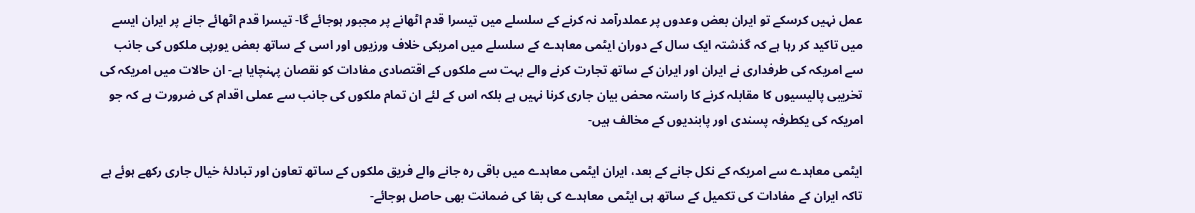عمل نہیں کرسکے تو ایران بعض وعدوں پر عملدرآمد نہ کرنے کے سلسلے میں تیسرا قدم اٹھانے پر مجبور ہوجائے گا- تیسرا قدم اٹھائے جانے پر ایران ایسے میں تاکید کر رہا ہے کہ گذشتہ ایک سال کے دوران ایٹمی معاہدے کے سلسلے میں امریکی خلاف ورزیوں اور اسی کے ساتھ بعض یورپی ملکوں کی جانب سے امریکہ کی طرفداری نے ایران اور ایران کے ساتھ تجارت کرنے والے بہت سے ملکوں کے اقتصادی مفادات کو نقصان پہنچایا ہے- ان حالات میں امریکہ کی تخریبی پالیسیوں کا مقابلہ کرنے کا راستہ محض بیان جاری کرنا نہیں ہے بلکہ اس کے لئے ان تمام ملکوں کی جانب سے عملی اقدام کی ضرورت ہے کہ جو امریکہ کی یکطرفہ پسندی اور پابندیوں کے مخالف ہیں-

ایٹمی معاہدے سے امریکہ کے نکل جانے کے بعد، ایران ایٹمی معاہدے میں باقی رہ جانے والے فریق ملکوں کے ساتھ تعاون اور تبادلۂ خیال جاری رکھے ہوئے ہے تاکہ ایران کے مفادات کی تکمیل کے ساتھ ہی ایٹمی معاہدے کی بقا کی ضمانت بھی حاصل ہوجائے-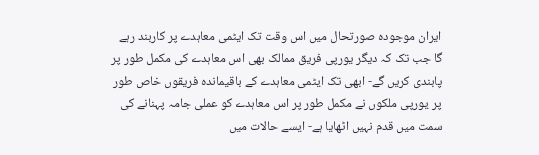ایران موجودہ صورتحال میں اس وقت تک ایٹمی معاہدے پر کاربند رہے گا جب تک کہ دیگر یورپی فریق ممالک بھی اس معاہدے کی مکمل طور پر پابندی کریں گے- ابھی تک ایٹمی معاہدے کے باقیماندہ فریقوں خاص طور پر یورپی ملکوں نے مکمل طور پر اس معاہدے کو عملی جامہ پہنانے کی سمت میں قدم نہیں اٹھایا ہے- ایسے حالات میں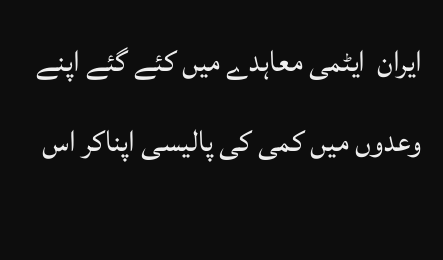ایران  ایٹمی معاہدے میں کئے گئے اپنے وعدوں میں کمی کی پالیسی اپناکر اس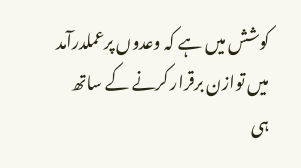کوشش میں ہے کہ وعدوں پرعملدرآمد میں توازن برقرار کرنے کے ساتھ ہی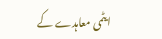ایٹمی معاہدے کے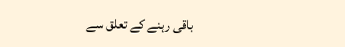باقی رہنے کے تعلق سے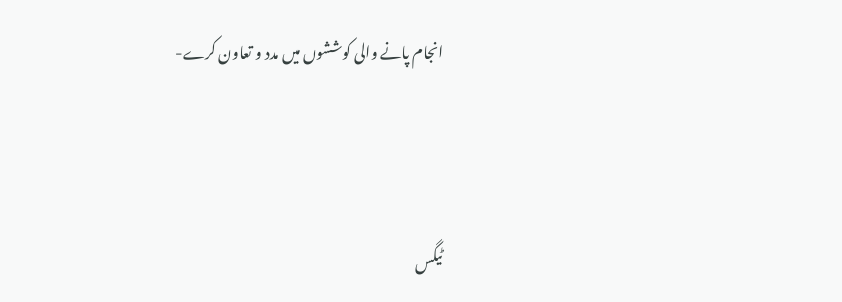انجام پانے والی کوششوں میں مدد و تعاون کرے-



ٹیگس